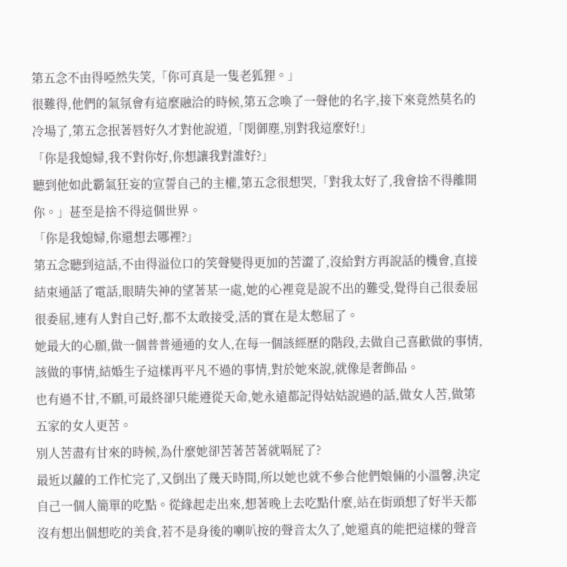第五念不由得啞然失笑,「你可真是一隻老狐狸。」
很難得,他們的氣氛會有這麼融洽的時候,第五念喚了一聲他的名字,接下來竟然莫名的冷場了,第五念抿著唇好久才對他說道,「閔御塵,別對我這麼好!」
「你是我媳婦,我不對你好,你想讓我對誰好?」
聽到他如此霸氣狂妄的宣誓自己的主權,第五念很想哭,「對我太好了,我會捨不得離開你。」甚至是捨不得這個世界。
「你是我媳婦,你還想去哪裡?」
第五念聽到這話,不由得溢位口的笑聲變得更加的苦澀了,沒給對方再說話的機會,直接結束通話了電話,眼睛失神的望著某一處,她的心裡竟是說不出的難受,覺得自己很委屈很委屈,連有人對自己好,都不太敢接受,活的實在是太憋屈了。
她最大的心願,做一個普普通通的女人,在每一個該經歷的階段,去做自己喜歡做的事情,該做的事情,結婚生子這樣再平凡不過的事情,對於她來說,就像是奢飾品。
也有過不甘,不願,可最終卻只能遵從天命,她永遠都記得姑姑說過的話,做女人苦,做第五家的女人更苦。
別人苦盡有甘來的時候,為什麼她卻苦著苦著就嗝屁了?
最近以蘿的工作忙完了,又倒出了幾天時間,所以她也就不參合他們娘倆的小溫馨,決定自己一個人簡單的吃點。從緣起走出來,想著晚上去吃點什麼,站在街頭想了好半天都沒有想出個想吃的美食,若不是身後的喇叭按的聲音太久了,她還真的能把這樣的聲音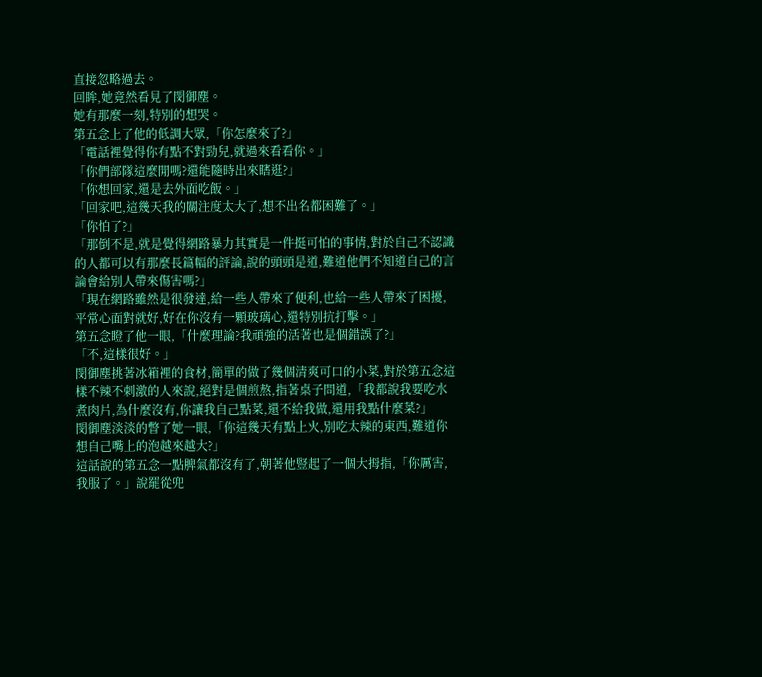直接忽略過去。
回眸,她竟然看見了閔御塵。
她有那麼一刻,特別的想哭。
第五念上了他的低調大眾,「你怎麼來了?」
「電話裡覺得你有點不對勁兒,就過來看看你。」
「你們部隊這麼閒嗎?還能隨時出來瞎逛?」
「你想回家,還是去外面吃飯。」
「回家吧,這幾天我的關注度太大了,想不出名都困難了。」
「你怕了?」
「那倒不是,就是覺得網路暴力其實是一件挺可怕的事情,對於自己不認識的人都可以有那麼長篇幅的評論,說的頭頭是道,難道他們不知道自己的言論會給別人帶來傷害嗎?」
「現在網路雖然是很發達,給一些人帶來了便利,也給一些人帶來了困擾,平常心面對就好,好在你沒有一顆玻璃心,還特別抗打擊。」
第五念瞪了他一眼,「什麼理論?我頑強的活著也是個錯誤了?」
「不,這樣很好。」
閔御塵挑著冰箱裡的食材,簡單的做了幾個清爽可口的小菜,對於第五念這樣不辣不刺激的人來說,絕對是個煎熬,指著桌子問道,「我都說我要吃水煮肉片,為什麼沒有,你讓我自己點菜,還不給我做,還用我點什麼菜?」
閔御塵淡淡的瞥了她一眼,「你這幾天有點上火,別吃太辣的東西,難道你想自己嘴上的泡越來越大?」
這話說的第五念一點脾氣都沒有了,朝著他豎起了一個大拇指,「你厲害,我服了。」說罷從兜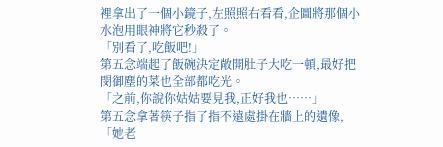裡拿出了一個小鏡子,左照照右看看,企圖將那個小水泡用眼神將它秒殺了。
「別看了,吃飯吧!」
第五念端起了飯碗決定敞開肚子大吃一頓,最好把閔御塵的菜也全部都吃光。
「之前,你說你姑姑要見我,正好我也……」
第五念拿著筷子指了指不遠處掛在牆上的遺像,「她老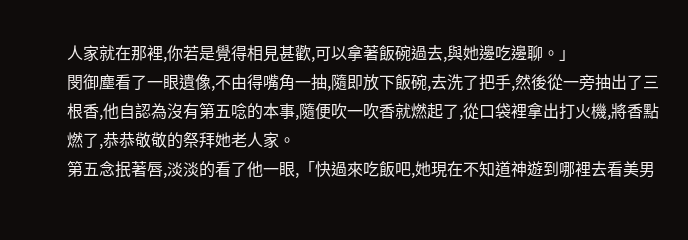人家就在那裡,你若是覺得相見甚歡,可以拿著飯碗過去,與她邊吃邊聊。」
閔御塵看了一眼遺像,不由得嘴角一抽,隨即放下飯碗,去洗了把手,然後從一旁抽出了三根香,他自認為沒有第五唸的本事,隨便吹一吹香就燃起了,從口袋裡拿出打火機,將香點燃了,恭恭敬敬的祭拜她老人家。
第五念抿著唇,淡淡的看了他一眼,「快過來吃飯吧,她現在不知道神遊到哪裡去看美男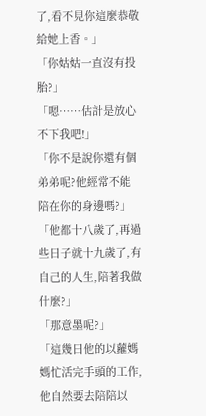了,看不見你這麼恭敬給她上香。」
「你姑姑一直沒有投胎?」
「嗯……估計是放心不下我吧!」
「你不是說你還有個弟弟呢?他經常不能陪在你的身邊嗎?」
「他都十八歲了,再過些日子就十九歲了,有自己的人生,陪著我做什麼?」
「那意墨呢?」
「這幾日他的以蘿媽媽忙活完手頭的工作,他自然要去陪陪以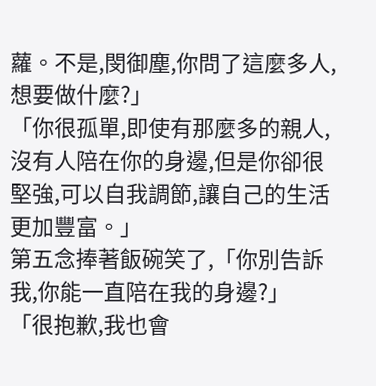蘿。不是,閔御塵,你問了這麼多人,想要做什麼?」
「你很孤單,即使有那麼多的親人,沒有人陪在你的身邊,但是你卻很堅強,可以自我調節,讓自己的生活更加豐富。」
第五念捧著飯碗笑了,「你別告訴我,你能一直陪在我的身邊?」
「很抱歉,我也會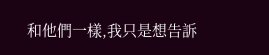和他們一樣,我只是想告訴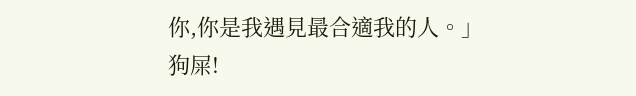你,你是我遇見最合適我的人。」
狗屎!